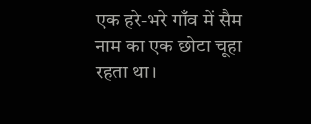एक हरे-भरे गाँव में सैम नाम का एक छोटा चूहा रहता था।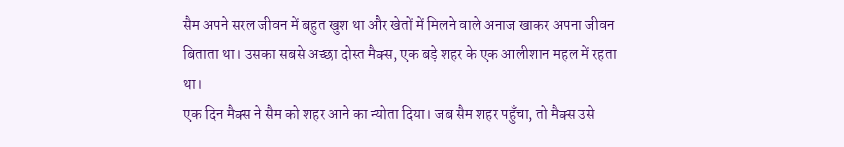सैम अपने सरल जीवन में बहुत खुश था और खेतों में मिलने वाले अनाज खाकर अपना जीवन बिताता था। उसका सबसे अच्छा दोस्त मैक्स, एक बड़े शहर के एक आलीशान महल में रहता था।
एक दिन मैक्स ने सैम को शहर आने का न्योता दिया। जब सैम शहर पहुँचा, तो मैक्स उसे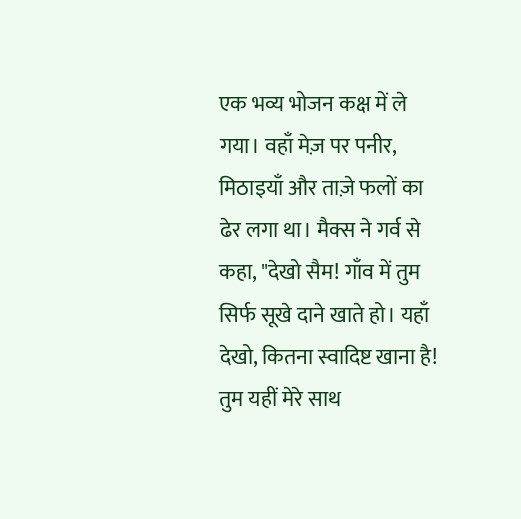एक भव्य भोजन कक्ष में ले गया। वहाँ मेज़ पर पनीर, मिठाइयाँ और ताज़े फलों का ढेर लगा था। मैक्स ने गर्व से कहा, "देखो सैम! गाँव में तुम सिर्फ सूखे दाने खाते हो। यहाँ देखो, कितना स्वादिष्ट खाना है! तुम यहीं मेरे साथ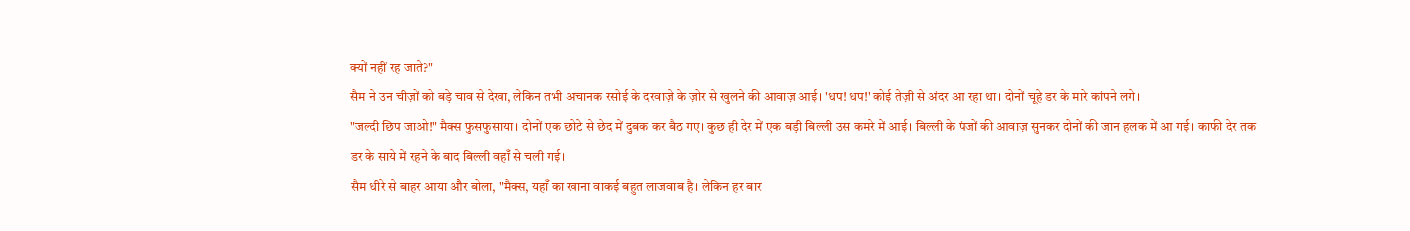क्यों नहीं रह जाते?"
सैम ने उन चीज़ों को बड़े चाव से देखा, लेकिन तभी अचानक रसोई के दरवाज़े के ज़ोर से खुलने की आवाज़ आई। 'धप! धप!' कोई तेज़ी से अंदर आ रहा था। दोनों चूहे डर के मारे कांपने लगे।
"जल्दी छिप जाओ!" मैक्स फुसफुसाया। दोनों एक छोटे से छेद में दुबक कर बैठ गए। कुछ ही देर में एक बड़ी बिल्ली उस कमरे में आई। बिल्ली के पंजों की आवाज़ सुनकर दोनों की जान हलक में आ गई। काफी देर तक डर के साये में रहने के बाद बिल्ली वहाँ से चली गई।
सैम धीरे से बाहर आया और बोला, "मैक्स, यहाँ का खाना वाकई बहुत लाजवाब है। लेकिन हर बार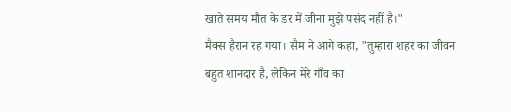खाते समय मौत के डर में जीना मुझे पसंद नहीं है।"
मैक्स हैरान रह गया। सैम ने आगे कहा, "तुम्हारा शहर का जीवन बहुत शानदार है, लेकिन मेरे गाँव का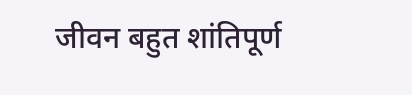जीवन बहुत शांतिपूर्ण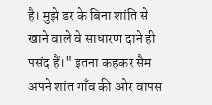है। मुझे डर के बिना शांति से खाने वाले वे साधारण दाने ही पसंद हैं।" इतना कहकर सैम अपने शांत गाँव की ओर वापस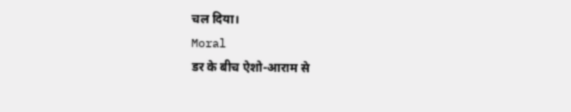चल दिया।
Moral
डर के बीच ऐशो-आराम से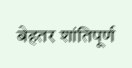बेहतर शांतिपूर्ण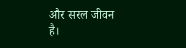और सरल जीवन है।